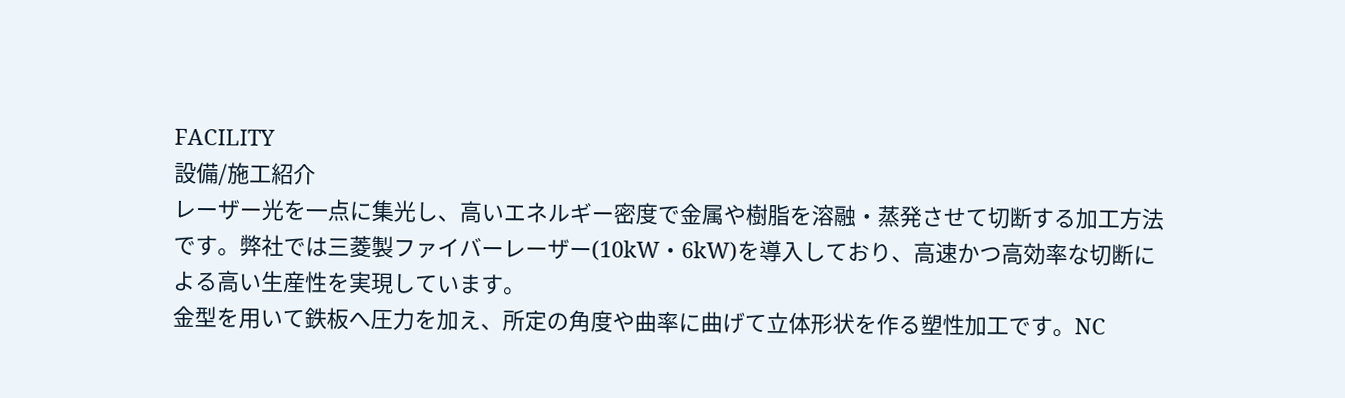FACILITY
設備/施工紹介
レーザー光を一点に集光し、高いエネルギー密度で金属や樹脂を溶融・蒸発させて切断する加工方法です。弊社では三菱製ファイバーレーザー(10kW・6kW)を導入しており、高速かつ高効率な切断による高い生産性を実現しています。
金型を用いて鉄板へ圧力を加え、所定の角度や曲率に曲げて立体形状を作る塑性加工です。NC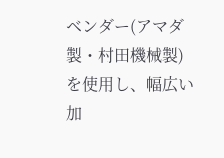ベンダー(アマダ製・村田機械製)を使用し、幅広い加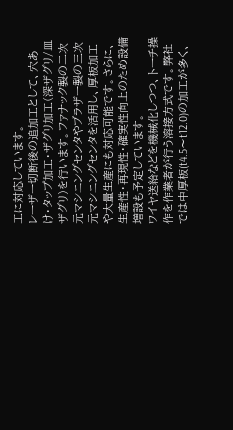工に対応しています。
レーザー切断後の追加工として、穴あけ・タップ加工・ザグリ加工(深ザグリ/皿ザグリ)を行います。ファナック製の二次元マシニングセンタやブラザー製の三次元マシニングセンタを活用し、厚板加工や大量生産にも対応可能です。さらに、生産性・再現性・確実性向上のため設備増設も予定しています。
ワイヤ送給などを機械化しつつ、トーチ操作を作業者が行う溶接方式です。弊社では中厚板(t4.5〜t12.0)の加工が多く、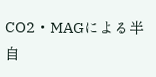CO2・MAGによる半自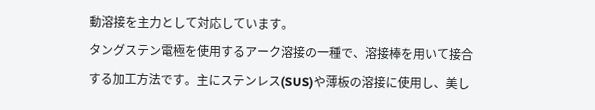動溶接を主力として対応しています。
タングステン電極を使用するアーク溶接の一種で、溶接棒を用いて接合する加工方法です。主にステンレス(SUS)や薄板の溶接に使用し、美し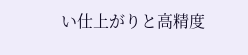い仕上がりと高精度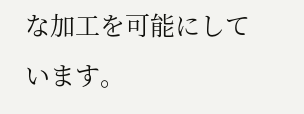な加工を可能にしています。